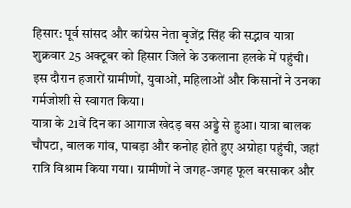हिसार: पूर्व सांसद और कांग्रेस नेता बृजेंद्र सिंह की सद्भाव यात्रा शुक्रवार 25 अक्टूबर को हिसार जिले के उकलाना हलके में पहुंची। इस दौरान हजारों ग्रामीणों, युवाओं, महिलाओं और किसानों ने उनका गर्मजोशी से स्वागत किया।
यात्रा के 21वें दिन का आगाज खेदड़ बस अड्डे से हुआ। यात्रा बालक चौपटा, बालक गांव, पाबड़ा और कनोह होते हुए अग्रोहा पहुंची, जहां रात्रि विश्राम किया गया। ग्रामीणों ने जगह-जगह फूल बरसाकर और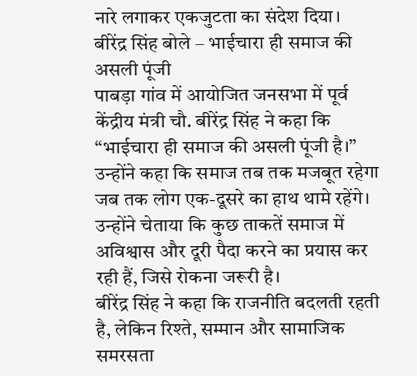नारे लगाकर एकजुटता का संदेश दिया।
बीरेंद्र सिंह बोले – भाईचारा ही समाज की असली पूंजी
पाबड़ा गांव में आयोजित जनसभा में पूर्व केंद्रीय मंत्री चौ. बीरेंद्र सिंह ने कहा कि “भाईचारा ही समाज की असली पूंजी है।”
उन्होंने कहा कि समाज तब तक मजबूत रहेगा जब तक लोग एक-दूसरे का हाथ थामे रहेंगे।
उन्होंने चेताया कि कुछ ताकतें समाज में अविश्वास और दूरी पैदा करने का प्रयास कर रही हैं, जिसे रोकना जरूरी है।
बीरेंद्र सिंह ने कहा कि राजनीति बदलती रहती है, लेकिन रिश्ते, सम्मान और सामाजिक समरसता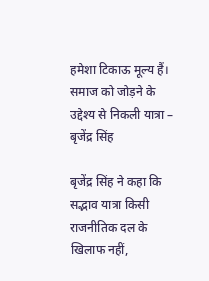हमेशा टिकाऊ मूल्य हैं।
समाज को जोड़ने के उद्देश्य से निकली यात्रा – बृजेंद्र सिंह

बृजेंद्र सिंह ने कहा कि सद्भाव यात्रा किसी राजनीतिक दल के खिलाफ नहीं,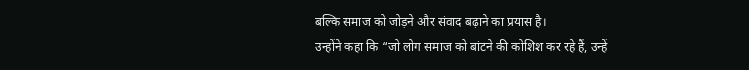बल्कि समाज को जोड़ने और संवाद बढ़ाने का प्रयास है।
उन्होंने कहा कि “जो लोग समाज को बांटने की कोशिश कर रहे हैं, उन्हें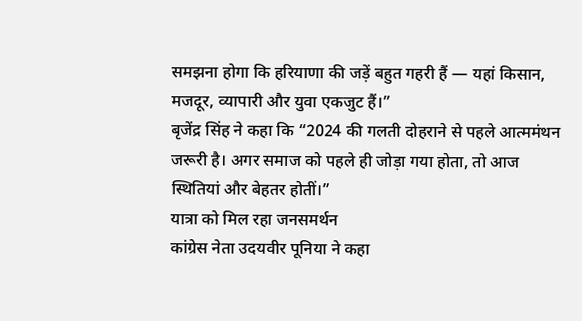समझना होगा कि हरियाणा की जड़ें बहुत गहरी हैं — यहां किसान, मजदूर, व्यापारी और युवा एकजुट हैं।”
बृजेंद्र सिंह ने कहा कि “2024 की गलती दोहराने से पहले आत्ममंथन जरूरी है। अगर समाज को पहले ही जोड़ा गया होता, तो आज स्थितियां और बेहतर होतीं।”
यात्रा को मिल रहा जनसमर्थन
कांग्रेस नेता उदयवीर पूनिया ने कहा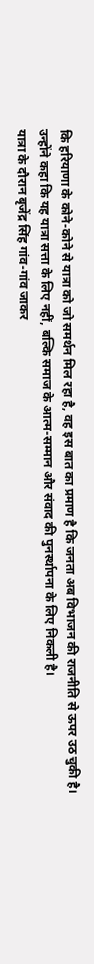कि हरियाणा के कोने-कोने से यात्रा को जो समर्थन मिल रहा है, वह इस बात का प्रमाण है कि जनता अब विभाजन की राजनीति से ऊपर उठ चुकी है।
उन्होंने कहा कि यह यात्रा सत्ता के लिए नहीं, बल्कि समाज के आत्म-सम्मान और संवाद की पुनर्स्थापना के लिए निकली है।
यात्रा के दौरान बृजेंद्र सिंह गांव-गांव जाकर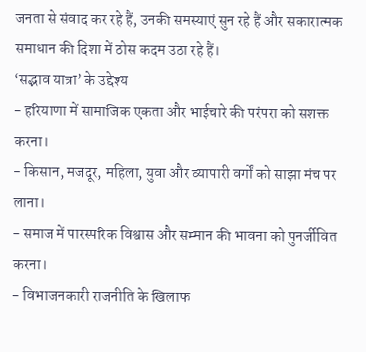जनता से संवाद कर रहे हैं, उनकी समस्याएं सुन रहे हैं और सकारात्मक समाधान की दिशा में ठोस कदम उठा रहे हैं।
‘सद्भाव यात्रा’ के उद्देश्य
- हरियाणा में सामाजिक एकता और भाईचारे की परंपरा को सशक्त करना।
- किसान, मजदूर, महिला, युवा और व्यापारी वर्गों को साझा मंच पर लाना।
- समाज में पारस्परिक विश्वास और सम्मान की भावना को पुनर्जीवित करना।
- विभाजनकारी राजनीति के खिलाफ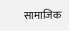सामाजिक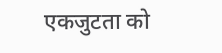एकजुटता को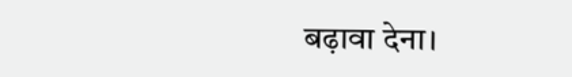बढ़ावा देना।